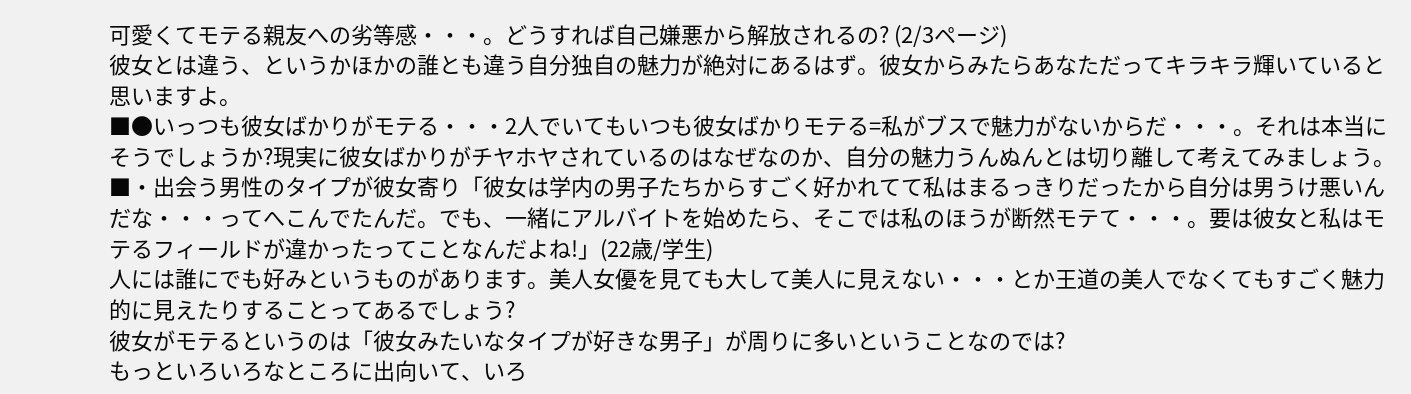可愛くてモテる親友への劣等感・・・。どうすれば自己嫌悪から解放されるの? (2/3ページ)
彼女とは違う、というかほかの誰とも違う自分独自の魅力が絶対にあるはず。彼女からみたらあなただってキラキラ輝いていると思いますよ。
■●いっつも彼女ばかりがモテる・・・2人でいてもいつも彼女ばかりモテる=私がブスで魅力がないからだ・・・。それは本当にそうでしょうか?現実に彼女ばかりがチヤホヤされているのはなぜなのか、自分の魅力うんぬんとは切り離して考えてみましょう。
■・出会う男性のタイプが彼女寄り「彼女は学内の男子たちからすごく好かれてて私はまるっきりだったから自分は男うけ悪いんだな・・・ってへこんでたんだ。でも、一緒にアルバイトを始めたら、そこでは私のほうが断然モテて・・・。要は彼女と私はモテるフィールドが違かったってことなんだよね!」(22歳/学生)
人には誰にでも好みというものがあります。美人女優を見ても大して美人に見えない・・・とか王道の美人でなくてもすごく魅力的に見えたりすることってあるでしょう?
彼女がモテるというのは「彼女みたいなタイプが好きな男子」が周りに多いということなのでは?
もっといろいろなところに出向いて、いろ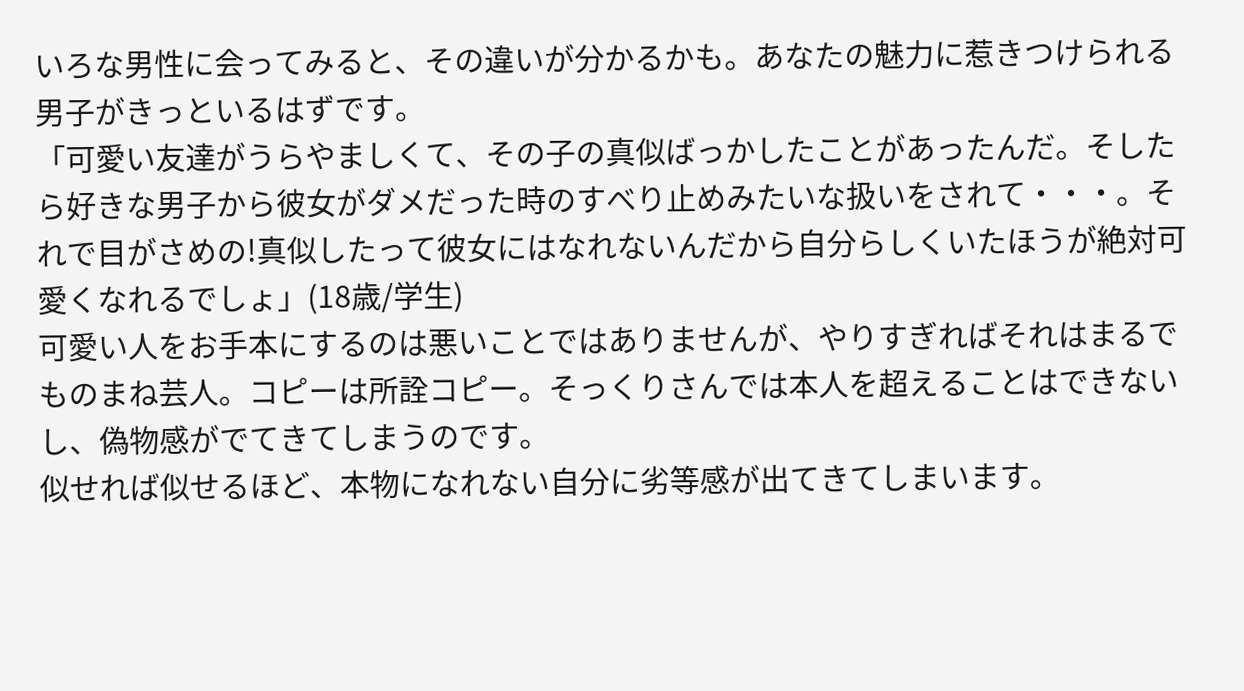いろな男性に会ってみると、その違いが分かるかも。あなたの魅力に惹きつけられる男子がきっといるはずです。
「可愛い友達がうらやましくて、その子の真似ばっかしたことがあったんだ。そしたら好きな男子から彼女がダメだった時のすべり止めみたいな扱いをされて・・・。それで目がさめの!真似したって彼女にはなれないんだから自分らしくいたほうが絶対可愛くなれるでしょ」(18歳/学生)
可愛い人をお手本にするのは悪いことではありませんが、やりすぎればそれはまるでものまね芸人。コピーは所詮コピー。そっくりさんでは本人を超えることはできないし、偽物感がでてきてしまうのです。
似せれば似せるほど、本物になれない自分に劣等感が出てきてしまいます。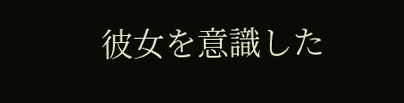彼女を意識した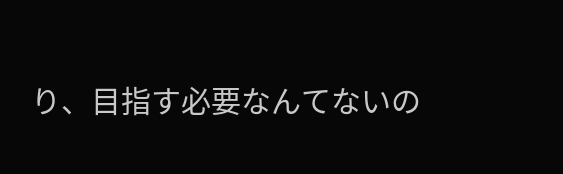り、目指す必要なんてないの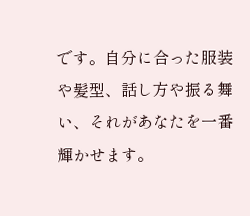です。自分に合った服装や髪型、話し方や振る舞い、それがあなたを一番輝かせます。